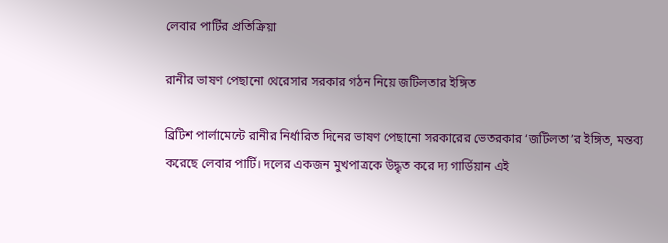লেবার পার্টির প্রতিক্রিয়া

রানীর ভাষণ পেছানো থেরেসার সরকার গঠন নিয়ে জটিলতার ইঙ্গিত

ব্রিটিশ পার্লামেন্টে রানীর নির্ধারিত দিনের ভাষণ পেছানো সরকারের ভেতরকার ‘জটিলতা’র ইঙ্গিত, মন্তব্য করেছে লেবার পার্টি। দলের একজন মুখপাত্রকে উদ্ধৃত করে দ্য গার্ডিয়ান এই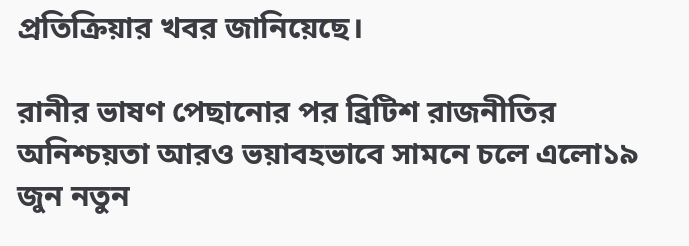প্রতিক্রিয়ার খবর জানিয়েছে।

রানীর ভাষণ পেছানোর পর ব্রিটিশ রাজনীতির অনিশ্চয়তা আরও ভয়াবহভাবে সামনে চলে এলো১৯ জুন নতুন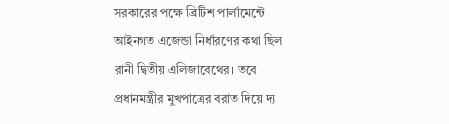সরকারের পক্ষে ব্রিটিশ পার্লামেন্টে আইনগত এজেন্ডা নির্ধারণের কথা ছিল রানী দ্বিতীয় এলিজাবেথের। তবে প্রধানমন্ত্রীর মুখপাত্রের বরাত দিয়ে দ্য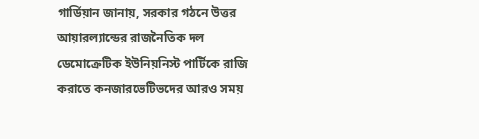গার্ডিয়ান জানায়, সরকার গঠনে উত্তর আয়ারল্যান্ডের রাজনৈতিক দল ডেমোক্রেটিক ইউনিয়নিস্ট পার্টিকে রাজি করাতে কনজারভেটিভদের আরও সময়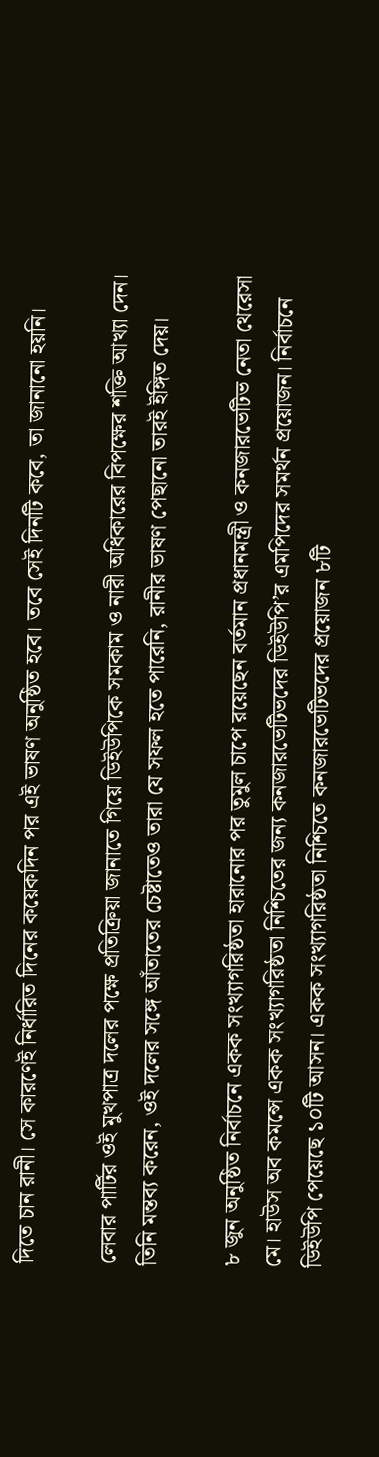দিতে চান রানী। সে কারণেই নির্ধারিত দিনের কয়েকদিন পর এই ভাষণ অনুষ্ঠিত হবে। তবে সেই দিনটি কবে, তা জানানো হয়নি।

লেবার পার্টির ওই মুখপাত্র দলের পক্ষে প্রতিক্রিয়া জানাতে গিয়ে ডিইউপিকে সমকাম ও নারী অধিকারের বিপক্ষের শক্তি আখ্যা দেন। তিনি মন্তব্য করেন, ওই দলের সঙ্গে আঁতাতের চেষ্টাতেও তারা যে সফল হতে পারেনি, রানীর ভাষণ পেছানো তারই ইঙ্গিত দেয়।

৮ জুন অনুষ্ঠিত নির্বাচনে একক সংখ্যাগরিষ্ঠতা হারানোর পর তুমুল চাপে রয়েছেন বর্তমান প্রধানমন্ত্রী ও কনজারভেটিভ নেতা থেরেসা মে। হাউস অব কমন্সে একক সংখ্যাগরিষ্ঠতা নিশ্চিতের জন্য কনজারভেটিভদের ডিইউপি’র এমপিদের সমর্থন প্রয়োজন। নির্বাচনে ডিইউপি পেয়েছে ১০টি আসন। একক সংখ্যাগরিষ্ঠতা নিশ্চিতে কনজারভেটিভদের প্রয়োজন ৮টি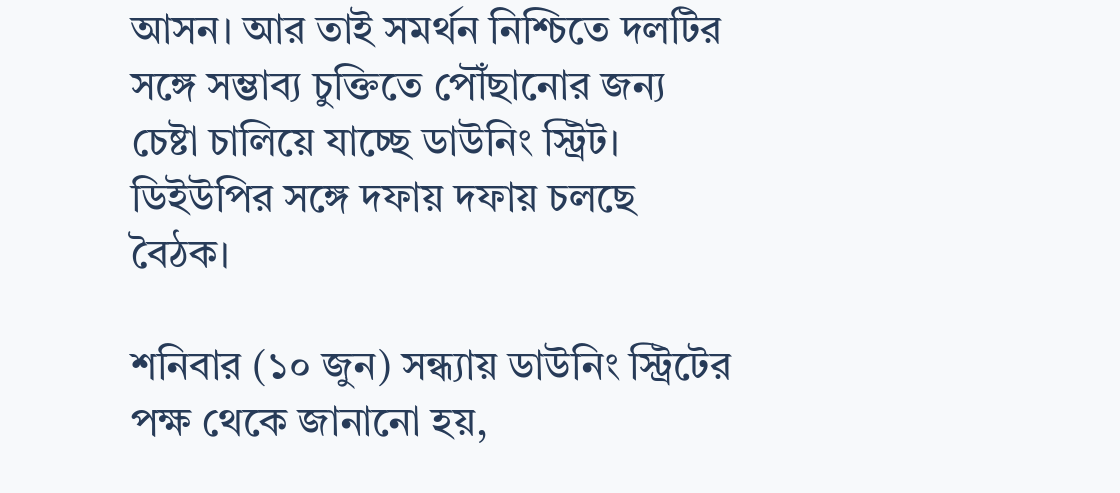আসন। আর তাই সমর্থন নিশ্চিতে দলটির সঙ্গে সম্ভাব্য চুক্তিতে পৌঁছানোর জন্য চেষ্টা চালিয়ে যাচ্ছে ডাউনিং স্ট্রিট। ডিইউপির সঙ্গে দফায় দফায় চলছে বৈঠক।

শনিবার (১০ জুন) সন্ধ্যায় ডাউনিং স্ট্রিটের পক্ষ থেকে জানানো হয়,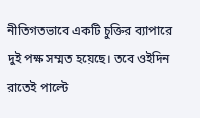নীতিগতভাবে একটি চুক্তির ব্যাপারে দুই পক্ষ সম্মত হয়েছে। তবে ওইদিন রাতেই পাল্টে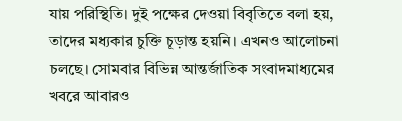যায় পরিস্থিতি। দুই পক্ষের দেওয়া বিবৃতিতে বলা হয়, তাদের মধ্যকার চুক্তি চূড়ান্ত হয়নি। এখনও আলোচনা চলছে। সোমবার বিভিন্ন আন্তর্জাতিক সংবাদমাধ্যমের খবরে আবারও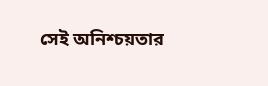সেই অনিশ্চয়তার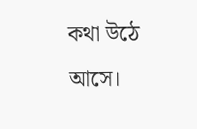কথা উঠে আসে।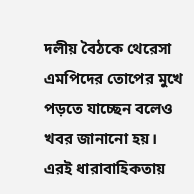দলীয় বৈঠকে থেরেসা এমপিদের তোপের মুখে পড়তে যাচ্ছেন বলেও খবর জানানো হয়। এরই ধারাবাহিকতায়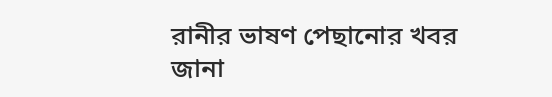রানীর ভাষণ পেছানোর খবর জানা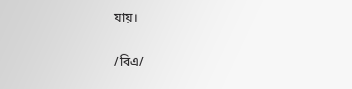যায়।

/বিএ/